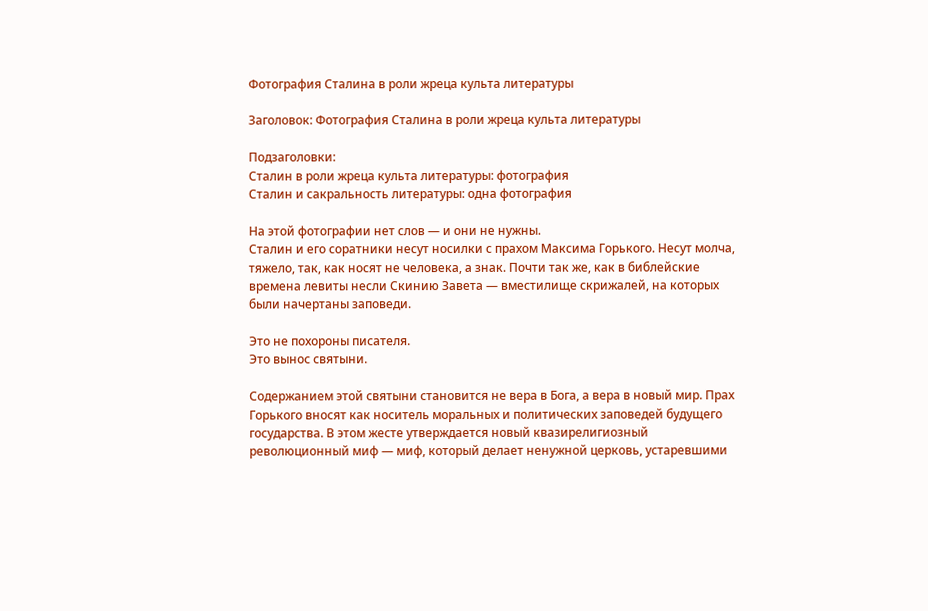Фотография Сталина в роли жреца культа литературы

Заголовок: Фотография Сталина в роли жреца культа литературы

Подзаголовки:
Сталин в роли жреца культа литературы: фотография
Сталин и сакральность литературы: одна фотография

На этой фотографии нет слов — и они не нужны.
Сталин и его соратники несут носилки с прахом Максима Горького. Несут молча, тяжело, так, как носят не человека, а знак. Почти так же, как в библейские времена левиты несли Скинию Завета — вместилище скрижалей, на которых были начертаны заповеди.

Это не похороны писателя.
Это вынос святыни.

Содержанием этой святыни становится не вера в Бога, а вера в новый мир. Прах Горького вносят как носитель моральных и политических заповедей будущего государства. В этом жесте утверждается новый квазирелигиозный революционный миф — миф, который делает ненужной церковь, устаревшими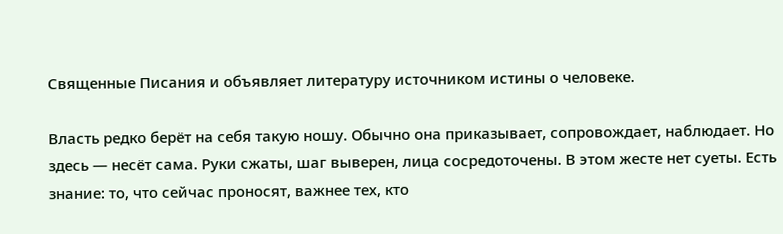Священные Писания и объявляет литературу источником истины о человеке.

Власть редко берёт на себя такую ношу. Обычно она приказывает, сопровождает, наблюдает. Но здесь — несёт сама. Руки сжаты, шаг выверен, лица сосредоточены. В этом жесте нет суеты. Есть знание: то, что сейчас проносят, важнее тех, кто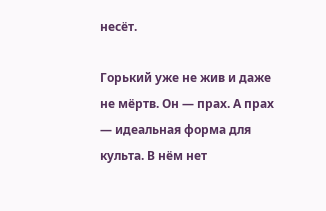несёт.

Горький уже не жив и даже не мёртв. Он — прах. А прах — идеальная форма для культа. В нём нет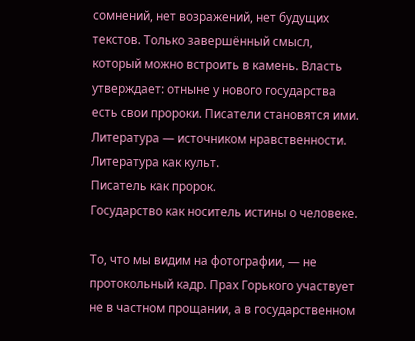сомнений, нет возражений, нет будущих текстов. Только завершённый смысл, который можно встроить в камень. Власть утверждает: отныне у нового государства есть свои пророки. Писатели становятся ими. Литература — источником нравственности.
Литература как культ.
Писатель как пророк.
Государство как носитель истины о человеке.

То, что мы видим на фотографии, — не протокольный кадр. Прах Горького участвует не в частном прощании, а в государственном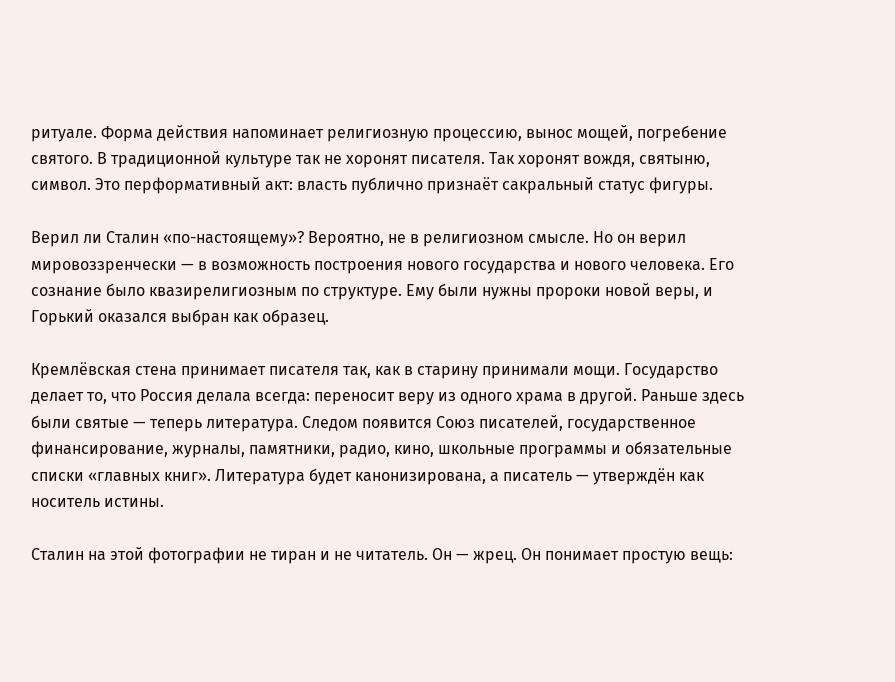ритуале. Форма действия напоминает религиозную процессию, вынос мощей, погребение святого. В традиционной культуре так не хоронят писателя. Так хоронят вождя, святыню, символ. Это перформативный акт: власть публично признаёт сакральный статус фигуры.

Верил ли Сталин «по-настоящему»? Вероятно, не в религиозном смысле. Но он верил мировоззренчески — в возможность построения нового государства и нового человека. Его сознание было квазирелигиозным по структуре. Ему были нужны пророки новой веры, и Горький оказался выбран как образец.

Кремлёвская стена принимает писателя так, как в старину принимали мощи. Государство делает то, что Россия делала всегда: переносит веру из одного храма в другой. Раньше здесь были святые — теперь литература. Следом появится Союз писателей, государственное финансирование, журналы, памятники, радио, кино, школьные программы и обязательные списки «главных книг». Литература будет канонизирована, а писатель — утверждён как носитель истины.

Сталин на этой фотографии не тиран и не читатель. Он — жрец. Он понимает простую вещь: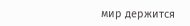мир держится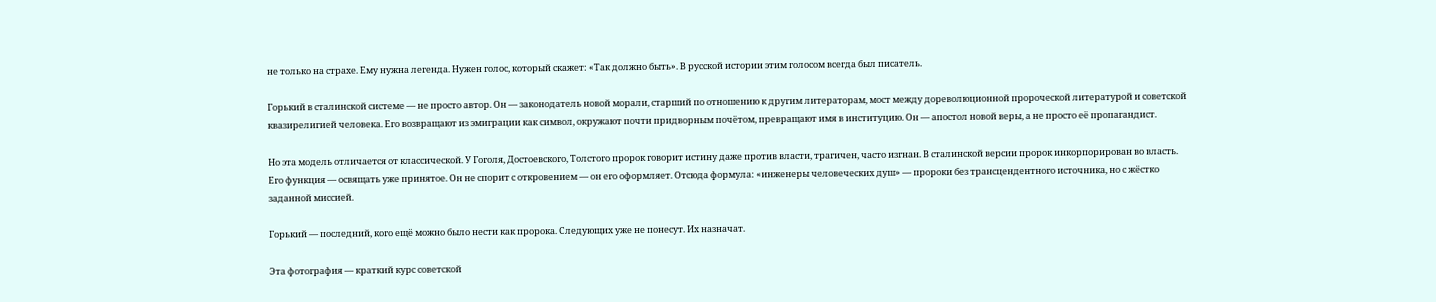не только на страхе. Ему нужна легенда. Нужен голос, который скажет: «Так должно быть». В русской истории этим голосом всегда был писатель.

Горький в сталинской системе — не просто автор. Он — законодатель новой морали, старший по отношению к другим литераторам, мост между дореволюционной пророческой литературой и советской квазирелигией человека. Его возвращают из эмиграции как символ, окружают почти придворным почётом, превращают имя в институцию. Он — апостол новой веры, а не просто её пропагандист.

Но эта модель отличается от классической. У Гоголя, Достоевского, Толстого пророк говорит истину даже против власти, трагичен, часто изгнан. В сталинской версии пророк инкорпорирован во власть. Его функция — освящать уже принятое. Он не спорит с откровением — он его оформляет. Отсюда формула: «инженеры человеческих душ» — пророки без трансцендентного источника, но с жёстко заданной миссией.

Горький — последний, кого ещё можно было нести как пророка. Следующих уже не понесут. Их назначат.

Эта фотография — краткий курс советской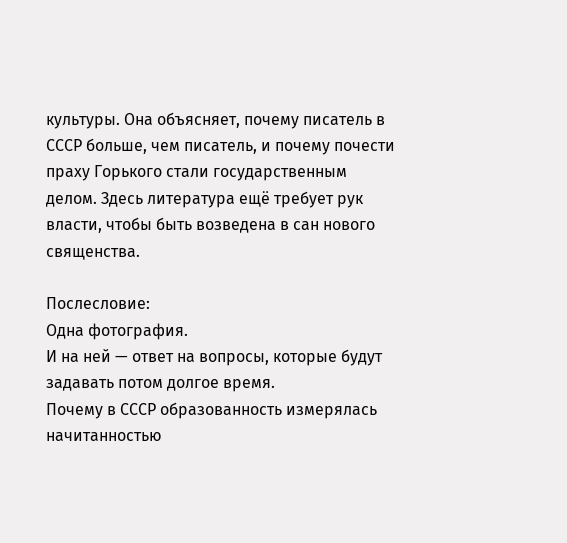культуры. Она объясняет, почему писатель в СССР больше, чем писатель, и почему почести праху Горького стали государственным делом. Здесь литература ещё требует рук власти, чтобы быть возведена в сан нового священства.

Послесловие:
Одна фотография.
И на ней — ответ на вопросы, которые будут задавать потом долгое время.
Почему в СССР образованность измерялась начитанностью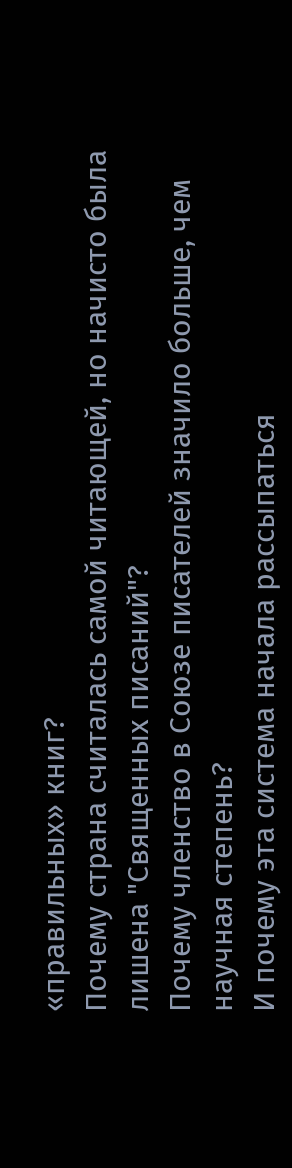«правильных» книг?
Почему страна считалась самой читающей, но начисто была лишена "Священных писаний"?
Почему членство в Союзе писателей значило больше, чем научная степень?
И почему эта система начала рассыпаться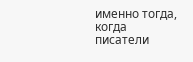именно тогда, когда писатели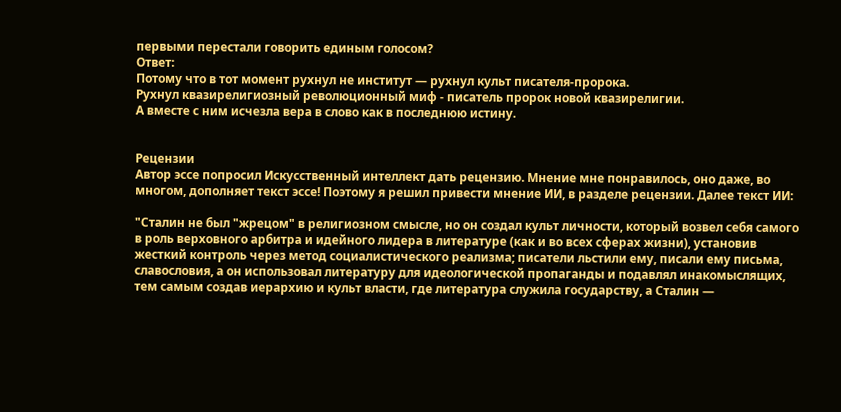первыми перестали говорить единым голосом?
Ответ:
Потому что в тот момент рухнул не институт — рухнул культ писателя-пророка.
Рухнул квазирелигиозный революционный миф - писатель пророк новой квазирелигии.
А вместе с ним исчезла вера в слово как в последнюю истину.


Рецензии
Автор эссе попросил Искусственный интеллект дать рецензию. Мнение мне понравилось, оно даже, во многом, дополняет текст эссе! Поэтому я решил привести мнение ИИ, в разделе рецензии. Далее текст ИИ:

"Сталин не был "жрецом" в религиозном смысле, но он создал культ личности, который возвел себя самого в роль верховного арбитра и идейного лидера в литературе (как и во всех сферах жизни), установив жесткий контроль через метод социалистического реализма; писатели льстили ему, писали ему письма, славословия, а он использовал литературу для идеологической пропаганды и подавлял инакомыслящих, тем самым создав иерархию и культ власти, где литература служила государству, а Сталин —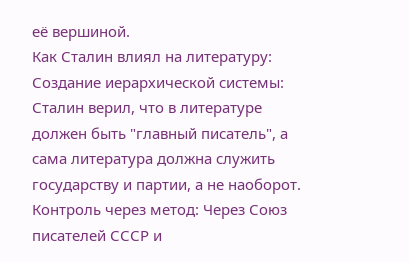её вершиной.
Как Сталин влиял на литературу:
Создание иерархической системы: Сталин верил, что в литературе должен быть "главный писатель", а сама литература должна служить государству и партии, а не наоборот.
Контроль через метод: Через Союз писателей СССР и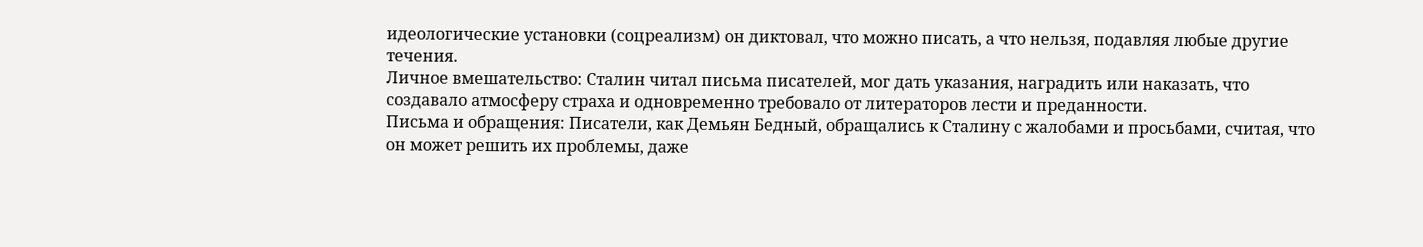идеологические установки (соцреализм) он диктовал, что можно писать, а что нельзя, подавляя любые другие течения.
Личное вмешательство: Сталин читал письма писателей, мог дать указания, наградить или наказать, что создавало атмосферу страха и одновременно требовало от литераторов лести и преданности.
Письма и обращения: Писатели, как Демьян Бедный, обращались к Сталину с жалобами и просьбами, считая, что он может решить их проблемы, даже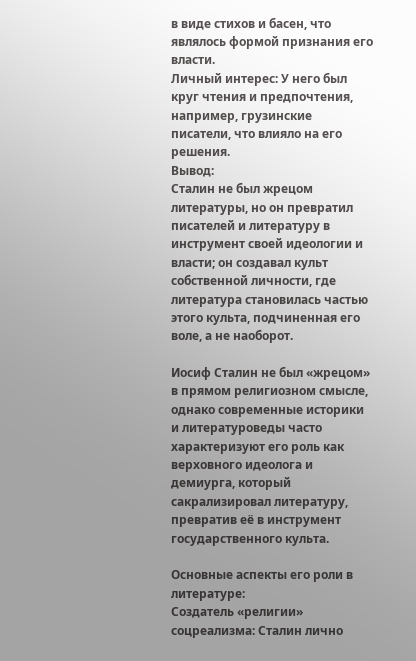в виде стихов и басен, что являлось формой признания его власти.
Личный интерес: У него был круг чтения и предпочтения, например, грузинские писатели, что влияло на его решения.
Вывод:
Сталин не был жрецом литературы, но он превратил писателей и литературу в инструмент своей идеологии и власти; он создавал культ собственной личности, где литература становилась частью этого культа, подчиненная его воле, а не наоборот.

Иосиф Сталин не был «жрецом» в прямом религиозном смысле, однако современные историки и литературоведы часто характеризуют его роль как верховного идеолога и демиурга, который сакрализировал литературу, превратив её в инструмент государственного культа.

Основные аспекты его роли в литературе:
Создатель «религии» соцреализма: Сталин лично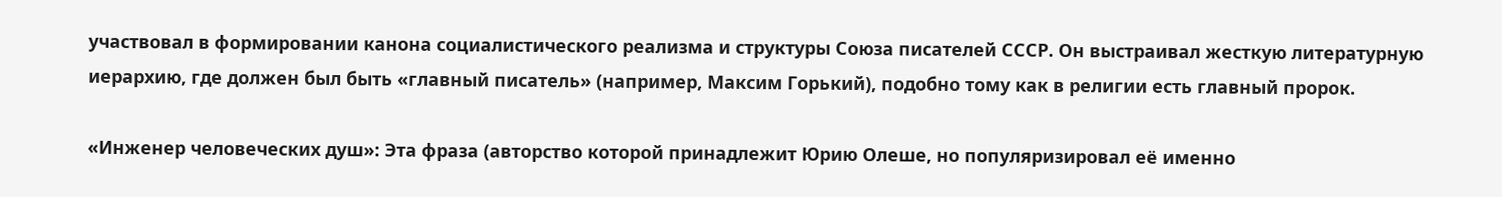участвовал в формировании канона социалистического реализма и структуры Союза писателей СССР. Он выстраивал жесткую литературную иерархию, где должен был быть «главный писатель» (например, Максим Горький), подобно тому как в религии есть главный пророк.

«Инженер человеческих душ»: Эта фраза (авторство которой принадлежит Юрию Олеше, но популяризировал её именно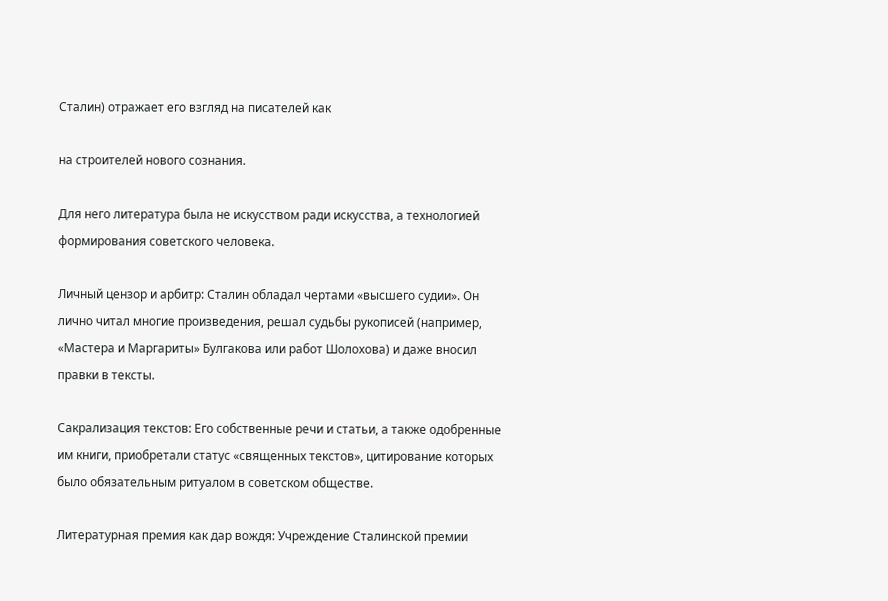Сталин) отражает его взгляд на писателей как

на строителей нового сознания.

Для него литература была не искусством ради искусства, а технологией формирования советского человека.

Личный цензор и арбитр: Сталин обладал чертами «высшего судии». Он лично читал многие произведения, решал судьбы рукописей (например, «Мастера и Маргариты» Булгакова или работ Шолохова) и даже вносил правки в тексты.

Сакрализация текстов: Его собственные речи и статьи, а также одобренные им книги, приобретали статус «священных текстов», цитирование которых было обязательным ритуалом в советском обществе.

Литературная премия как дар вождя: Учреждение Сталинской премии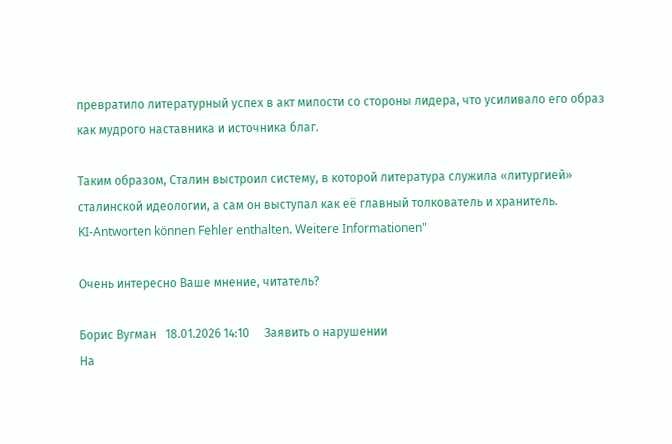превратило литературный успех в акт милости со стороны лидера, что усиливало его образ как мудрого наставника и источника благ.

Таким образом, Сталин выстроил систему, в которой литература служила «литургией» сталинской идеологии, а сам он выступал как её главный толкователь и хранитель.
KI-Antworten können Fehler enthalten. Weitere Informationen"

Очень интересно Ваше мнение, читатель?

Борис Вугман   18.01.2026 14:10     Заявить о нарушении
На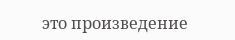это произведение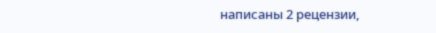написаны 2 рецензии,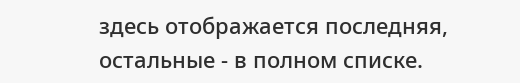здесь отображается последняя, остальные - в полном списке.